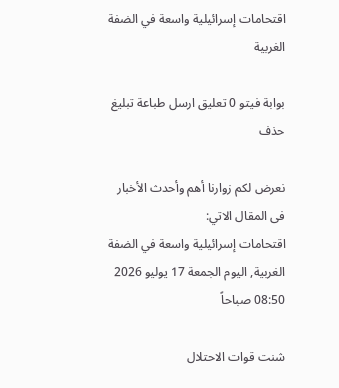اقتحامات إسرائيلية واسعة في الضفة الغربية

بوابة فيتو 0 تعليق ارسل طباعة تبليغ حذف

نعرض لكم زوارنا أهم وأحدث الأخبار فى المقال الاتي:
اقتحامات إسرائيلية واسعة في الضفة الغربية, اليوم الجمعة 17 يوليو 2026 08:50 صباحاً

شنت قوات الاحتلال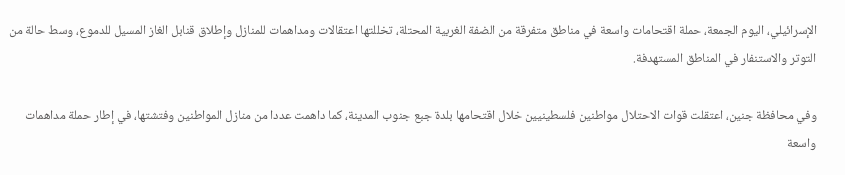الإسرائيلي، اليوم الجمعة، حملة اقتحامات واسعة في مناطق متفرقة من الضفة الغربية المحتلة، تخللتها اعتقالات ومداهمات للمنازل وإطلاق قنابل الغاز المسيل للدموع، وسط حالة من التوتر والاستنفار في المناطق المستهدفة.

وفي محافظة جنين، اعتقلت قوات الاحتلال مواطنين فلسطينيين خلال اقتحامها بلدة جبع جنوب المدينة، كما داهمت عددا من منازل المواطنين وفتشتها، في إطار حملة مداهمات واسعة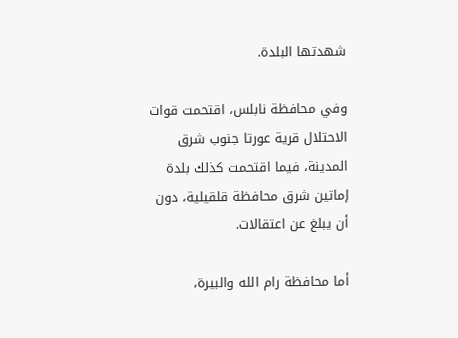شهدتها البلدة.

وفي محافظة نابلس، اقتحمت قوات الاحتلال قرية عورتا جنوب شرق المدينة، فيما اقتحمت كذلك بلدة إماتين شرق محافظة قلقيلية، دون أن يبلغ عن اعتقالات.

أما محافظة رام الله والبيرة،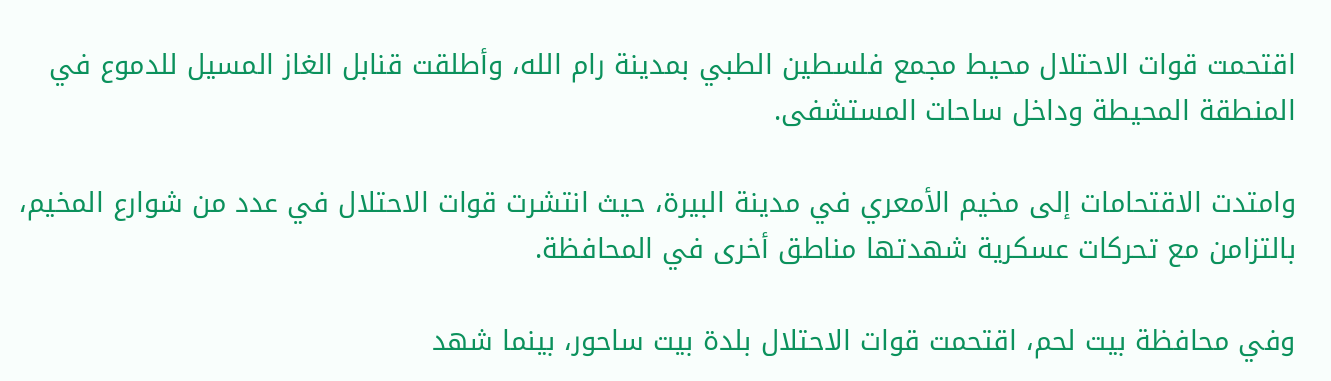اقتحمت قوات الاحتلال محيط مجمع فلسطين الطبي بمدينة رام الله، وأطلقت قنابل الغاز المسيل للدموع في المنطقة المحيطة وداخل ساحات المستشفى.

وامتدت الاقتحامات إلى مخيم الأمعري في مدينة البيرة، حيث انتشرت قوات الاحتلال في عدد من شوارع المخيم، بالتزامن مع تحركات عسكرية شهدتها مناطق أخرى في المحافظة.

وفي محافظة بيت لحم، اقتحمت قوات الاحتلال بلدة بيت ساحور، بينما شهد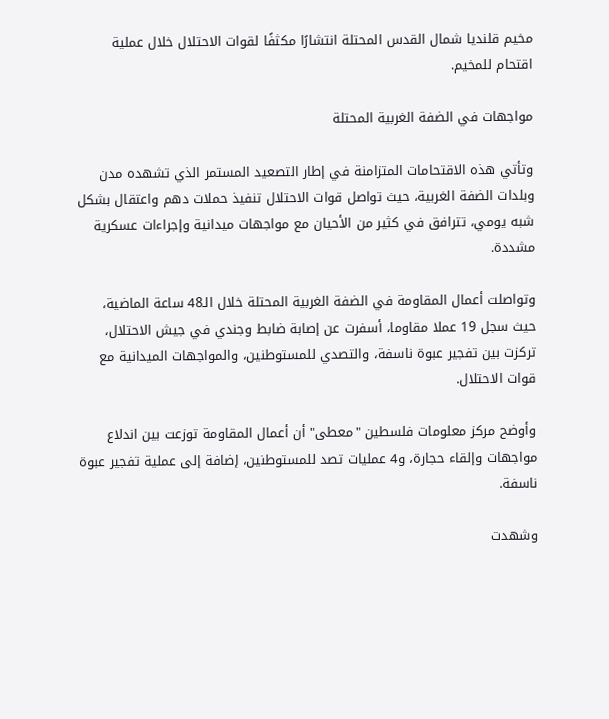مخيم قلنديا شمال القدس المحتلة انتشارًا مكثفًا لقوات الاحتلال خلال عملية اقتحام للمخيم.

مواجهات في الضفة الغربية المحتلة

وتأتي هذه الاقتحامات المتزامنة في إطار التصعيد المستمر الذي تشهده مدن وبلدات الضفة الغربية، حيث تواصل قوات الاحتلال تنفيذ حملات دهم واعتقال بشكل شبه يومي، تترافق في كثير من الأحيان مع مواجهات ميدانية وإجراءات عسكرية مشددة.

وتواصلت أعمال المقاومة في الضفة الغربية المحتلة خلال الـ48 ساعة الماضية، حيث سجل 19 عملا مقاوما، أسفرت عن إصابة ضابط وجندي في جيش الاحتلال، تركزت بين تفجير عبوة ناسفة، والتصدي للمستوطنين، والمواجهات الميدانية مع قوات الاحتلال.

وأوضح مركز معلومات فلسطين "معطى" أن أعمال المقاومة توزعت بين اندلاع مواجهات وإلقاء حجارة، و4 عمليات تصد للمستوطنين، إضافة إلى عملية تفجير عبوة ناسفة.

وشهدت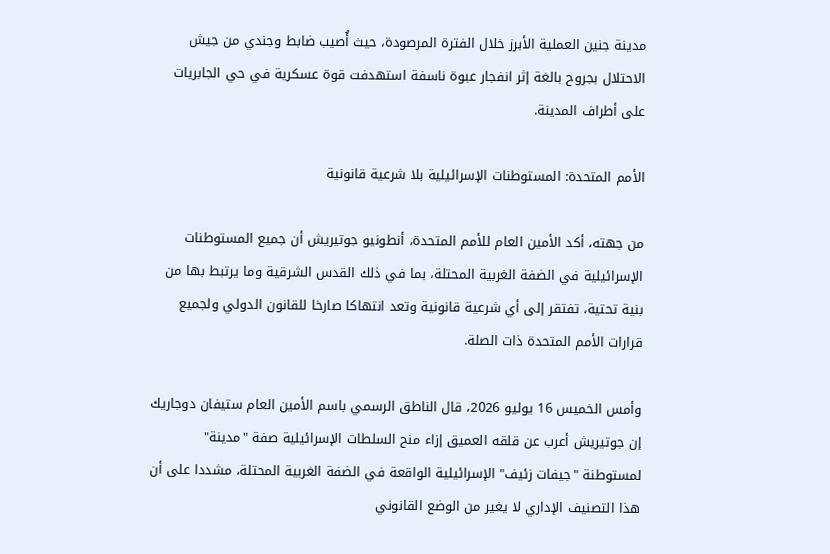مدينة جنين العملية الأبرز خلال الفترة المرصودة، حيث أُصيب ضابط وجندي من جيش الاحتلال بجروح بالغة إثر انفجار عبوة ناسفة استهدفت قوة عسكرية في حي الجابريات على أطراف المدينة.

الأمم المتحدة: المستوطنات الإسرائيلية بلا شرعية قانونية

من جهته، أكد الأمين العام للأمم المتحدة، أنطونيو جوتيريش أن جميع المستوطنات الإسرائيلية في الضفة الغربية المحتلة، بما في ذلك القدس الشرقية وما يرتبط بها من بنية تحتية، تفتقر إلى أي شرعية قانونية وتعد انتهاكا صارخا للقانون الدولي ولجميع قرارات الأمم المتحدة ذات الصلة.

وأمس الخميس 16 يوليو 2026، قال الناطق الرسمي باسم الأمين العام ستيفان دوجاريك إن جوتيريش أعرب عن قلقه العميق إزاء منح السلطات الإسرائيلية صفة "مدينة" لمستوطنة "جيفات زئيف" الإسرائيلية الواقعة في الضفة الغربية المحتلة، مشددا على أن هذا التصنيف الإداري لا يغير من الوضع القانوني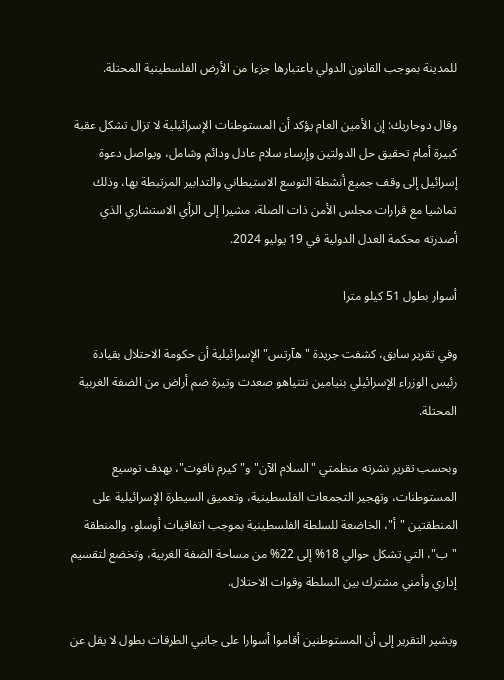للمدينة بموجب القانون الدولي باعتبارها جزءا من الأرض الفلسطينية المحتلة.

وقال دوجاريك: إن الأمين العام يؤكد أن المستوطنات الإسرائيلية لا تزال تشكل عقبة كبيرة أمام تحقيق حل الدولتين وإرساء سلام عادل ودائم وشامل، ويواصل دعوة إسرائيل إلى وقف جميع أنشطة التوسع الاستيطاني والتدابير المرتبطة بها، وذلك تماشيا مع قرارات مجلس الأمن ذات الصلة، مشيرا إلى الرأي الاستشاري الذي أصدرته محكمة العدل الدولية في 19 يوليو 2024.

أسوار بطول 51 كيلو مترا

وفي تقرير سابق، كشفت جريدة "هآرتس" الإسرائيلية أن حكومة الاحتلال بقيادة رئيس الوزراء الإسرائيلي بنيامين نتنياهو صعدت وتيرة ضم أراض من الضفة الغربية المحتلة.

وبحسب تقرير نشرته منظمتي "السلام الآن" و"كيرم نافوت"، بهدف توسيع المستوطنات، وتهجير التجمعات الفلسطينية، وتعميق السيطرة الإسرائيلية على المنطقتين "أ"، الخاضعة للسلطة الفلسطينية بموجب اتفاقيات أوسلو، والمنطقة "ب"، التي تشكل حوالي 18% إلى 22% من مساحة الضفة الغربية، وتخضع لتقسيم إداري وأمني مشترك بين السلطة وقوات الاحتلال.

ويشير التقرير إلى أن المستوطنين أقاموا أسوارا على جانبي الطرقات بطول لا يقل عن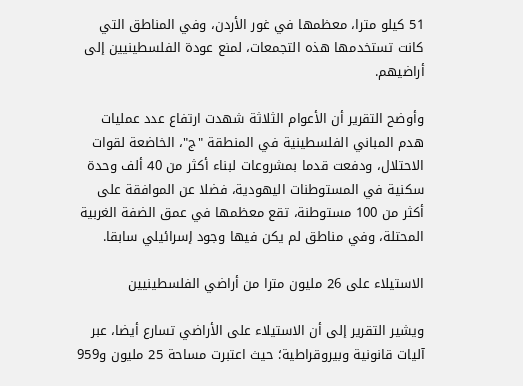51 كيلو مترا، معظمها في غور الأردن، وفي المناطق التي كانت تستخدمها هذه التجمعات، لمنع عودة الفلسطينيين إلى أراضيهم.

وأوضح التقرير أن الأعوام الثلاثة شهدت ارتفاع عدد عمليات هدم المباني الفلسطينية في المنطقة "ج"، الخاضعة لقوات الاحتلال، ودفعت قدما بمشروعات لبناء أكثر من 40 ألف وحدة سكنية في المستوطنات اليهودية، فضلا عن الموافقة على أكثر من 100 مستوطنة، تقع معظمها في عمق الضفة الغربية المحتلة، وفي مناطق لم يكن فيها وجود إسرائيلي سابقا.

الاستيلاء على 26 مليون مترا من أراضي الفلسطينيين

ويشير التقرير إلى أن الاستيلاء على الأراضي تسارع أيضا، عبر آليات قانونية وبيروقراطية؛ حيث اعتبرت مساحة 25 مليون و959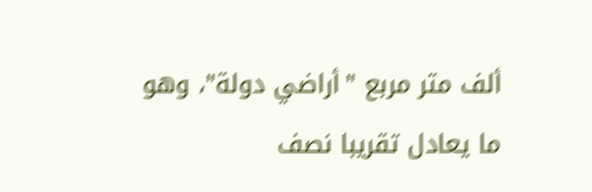ألف متر مربع "أراضي دولة"، وهو ما يعادل تقريبا نصف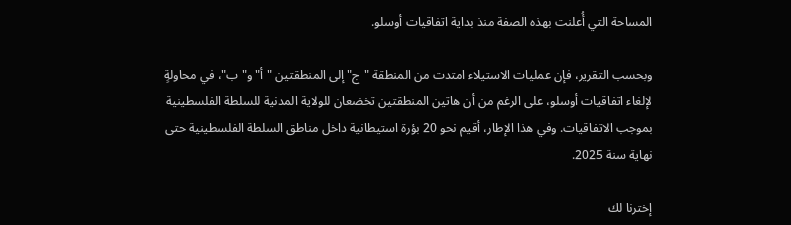المساحة التي أُعلنت بهذه الصفة منذ بداية اتفاقيات أوسلو.

وبحسب التقرير، فإن عمليات الاستيلاء امتدت من المنطقة "ج" إلى المنطقتين "أ" و"ب"، في محاولةٍ لإلغاء اتفاقيات أوسلو، على الرغم من أن هاتين المنطقتين تخضعان للولاية المدنية للسلطة الفلسطينية بموجب الاتفاقيات. وفي هذا الإطار، أقيم نحو 20 بؤرة استيطانية داخل مناطق السلطة الفلسطينية حتى نهاية سنة 2025.

إخترنا لك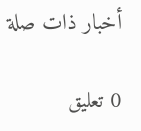أخبار ذات صلة

0 تعليق